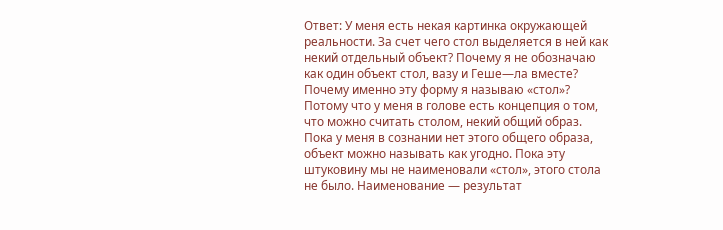Ответ: У меня есть некая картинка окружающей реальности. За счет чего стол выделяется в ней как некий отдельный объект? Почему я не обозначаю как один объект стол, вазу и Геше—ла вместе? Почему именно эту форму я называю «стол»? Потому что у меня в голове есть концепция о том, что можно считать столом, некий общий образ. Пока у меня в сознании нет этого общего образа, объект можно называть как угодно. Пока эту штуковину мы не наименовали «стол», этого стола не было. Наименование — результат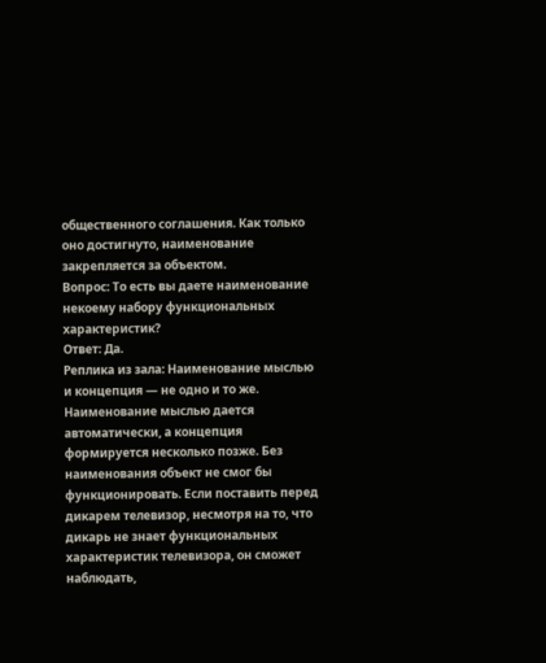общественного соглашения. Как только оно достигнуто, наименование закрепляется за объектом.
Вопрос: То есть вы даете наименование некоему набору функциональных характеристик?
Ответ: Да.
Реплика из зала: Наименование мыслью и концепция — не одно и то же. Наименование мыслью дается автоматически, а концепция формируется несколько позже. Без наименования объект не смог бы функционировать. Если поставить перед дикарем телевизор, несмотря на то, что дикарь не знает функциональных характеристик телевизора, он сможет наблюдать,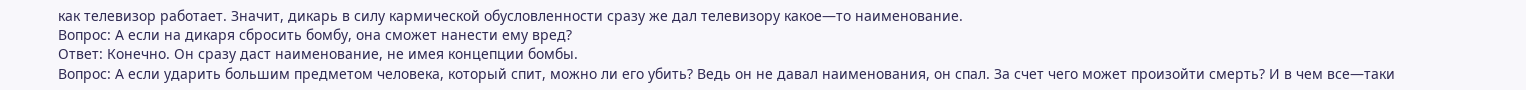как телевизор работает. Значит, дикарь в силу кармической обусловленности сразу же дал телевизору какое—то наименование.
Вопрос: А если на дикаря сбросить бомбу, она сможет нанести ему вред?
Ответ: Конечно. Он сразу даст наименование, не имея концепции бомбы.
Вопрос: А если ударить большим предметом человека, который спит, можно ли его убить? Ведь он не давал наименования, он спал. За счет чего может произойти смерть? И в чем все—таки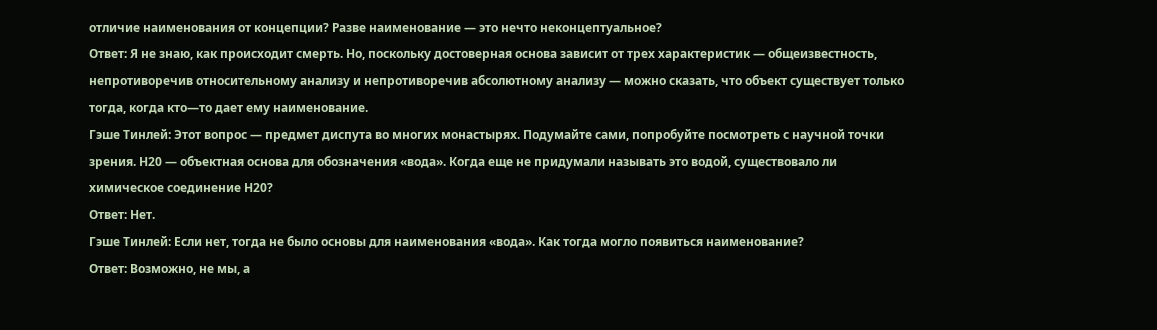отличие наименования от концепции? Разве наименование — это нечто неконцептуальное?
Ответ: Я не знаю, как происходит смерть. Но, поскольку достоверная основа зависит от трех характеристик — общеизвестность, непротиворечив относительному анализу и непротиворечив абсолютному анализу — можно сказать, что объект существует только тогда, когда кто—то дает ему наименование.
Гэше Тинлей: Этот вопрос — предмет диспута во многих монастырях. Подумайте сами, попробуйте посмотреть с научной точки зрения. Н20 — объектная основа для обозначения «вода». Когда еще не придумали называть это водой, существовало ли химическое соединение Н20?
Ответ: Нет.
Гэше Тинлей: Если нет, тогда не было основы для наименования «вода». Как тогда могло появиться наименование?
Ответ: Возможно, не мы, а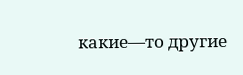какие—то другие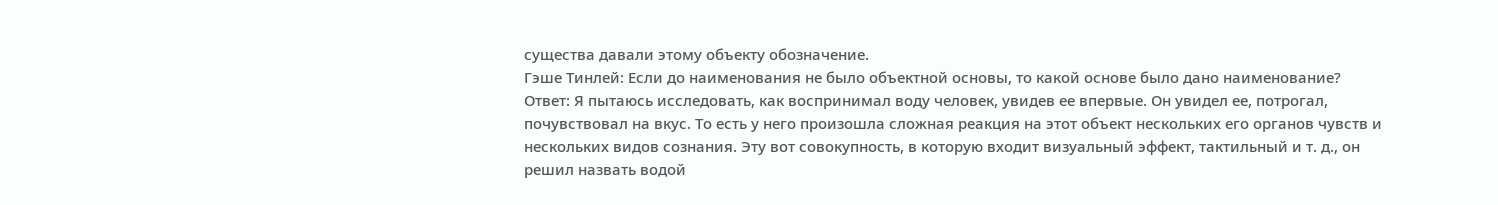существа давали этому объекту обозначение.
Гэше Тинлей: Если до наименования не было объектной основы, то какой основе было дано наименование?
Ответ: Я пытаюсь исследовать, как воспринимал воду человек, увидев ее впервые. Он увидел ее, потрогал, почувствовал на вкус. То есть у него произошла сложная реакция на этот объект нескольких его органов чувств и нескольких видов сознания. Эту вот совокупность, в которую входит визуальный эффект, тактильный и т. д., он решил назвать водой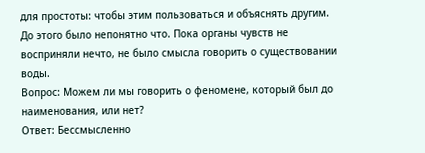для простоты: чтобы этим пользоваться и объяснять другим. До этого было непонятно что. Пока органы чувств не восприняли нечто, не было смысла говорить о существовании воды.
Вопрос: Можем ли мы говорить о феномене, который был до наименования, или нет?
Ответ: Бессмысленно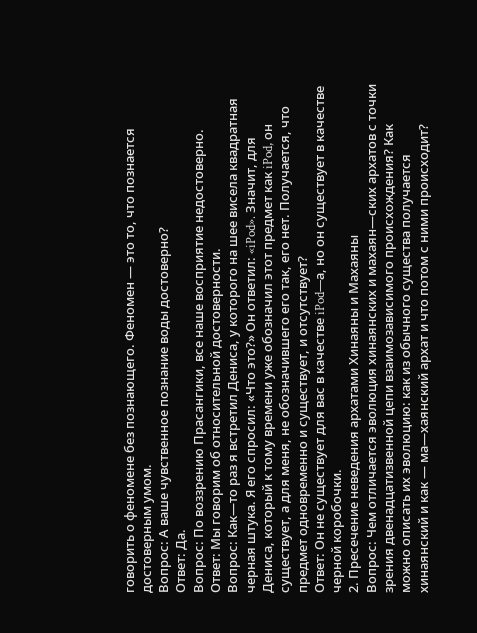говорить о феномене без познающего. Феномен — это то, что познается достоверным умом.
Вопрос: А ваше чувственное познание воды достоверно?
Ответ: Да.
Вопрос: По воззрению Прасангики, все наше восприятие недостоверно.
Ответ: Мы говорим об относительной достоверности.
Вопрос: Как—то раз я встретил Дениса, у которого на шее висела квадратная черная штука. Я его спросил: «Что это?» Он ответил: «iPod». Значит, для Дениса, который к тому времени уже обозначил этот предмет как iPod, он существует, а для меня, не обозначившего его так, его нет. Получается, что предмет одновременно и существует, и отсутствует?
Ответ: Он не существует для вас в качестве iPod—а, но он существует в качестве черной коробочки.
2. Пресечение неведения архатами Хинаяны и Махаяны
Вопрос: Чем отличается эволюция хинаянских и махаян—ских архатов с точки зрения двенадцатизвенной цепи взаимозависимого происхождения? Как можно описать их эволюцию: как из обычного существа получается хинаянский и как — ма—хаянский архат и что потом с ними происходит?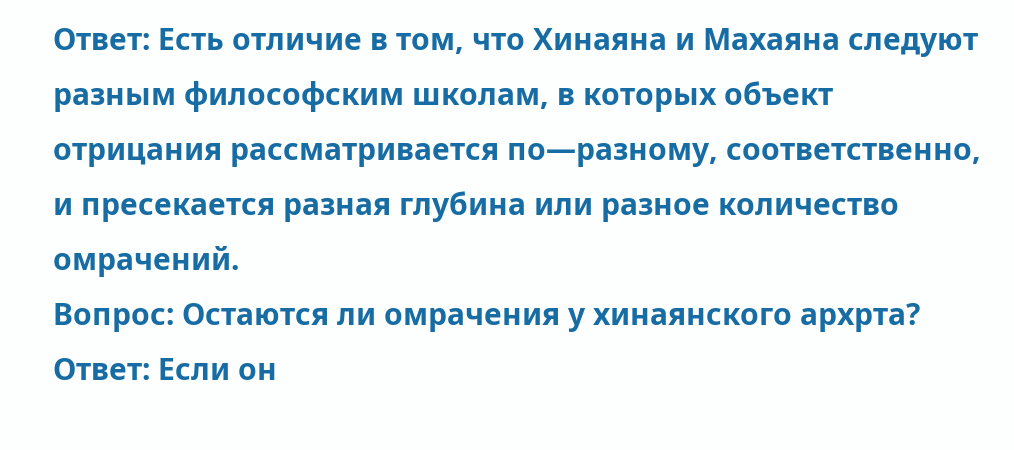Ответ: Есть отличие в том, что Хинаяна и Махаяна следуют разным философским школам, в которых объект отрицания рассматривается по—разному, соответственно, и пресекается разная глубина или разное количество омрачений.
Вопрос: Остаются ли омрачения у хинаянского архрта?
Ответ: Если он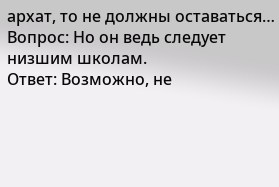архат, то не должны оставаться…
Вопрос: Но он ведь следует низшим школам.
Ответ: Возможно, не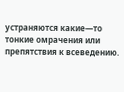устраняются какие—то тонкие омрачения или препятствия к всеведению.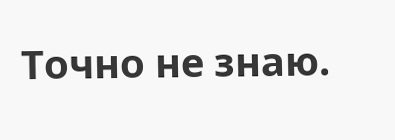Точно не знаю.